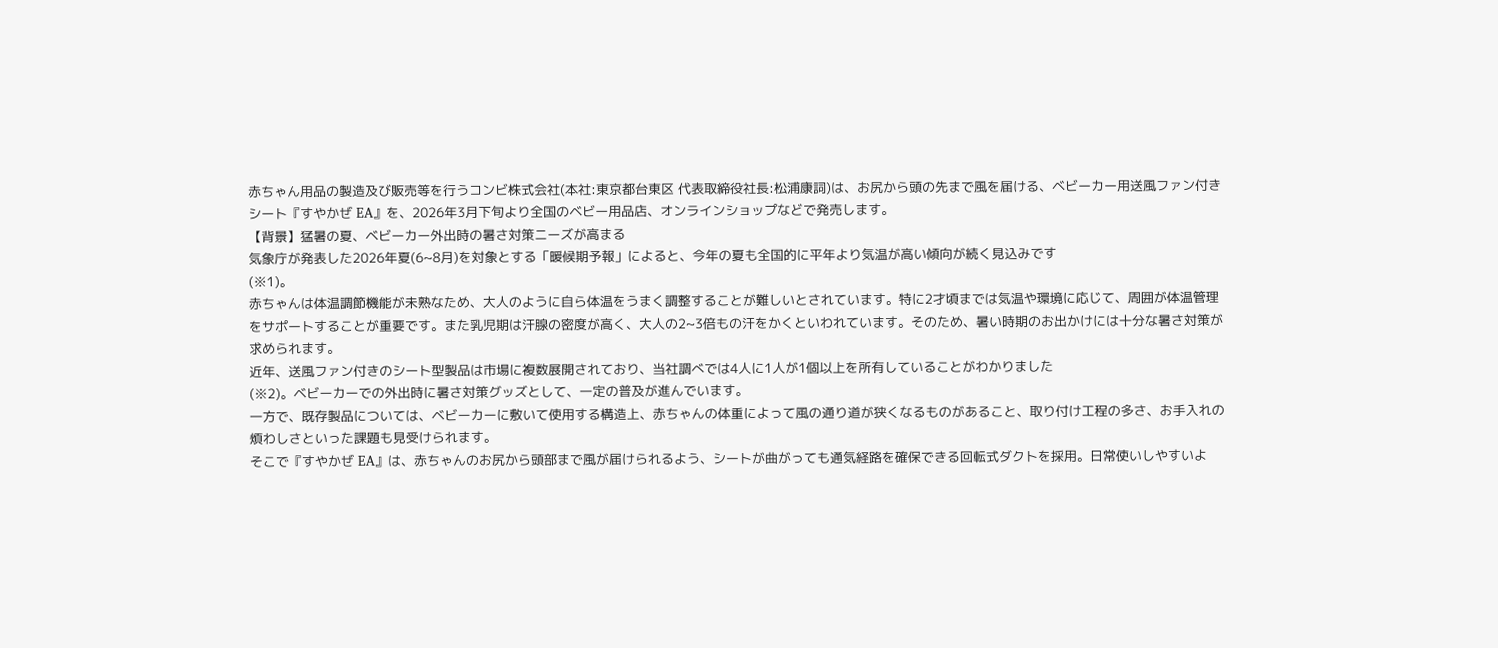赤ちゃん用品の製造及び販売等を行うコンビ株式会社(本社:東京都台東区 代表取締役社長:松浦康詞)は、お尻から頭の先まで風を届ける、ベビーカー用送風ファン付きシート『すやかぜ EA』を、2026年3月下旬より全国のベビー用品店、オンラインショップなどで発売します。
【背景】猛暑の夏、ベビーカー外出時の暑さ対策ニーズが高まる
気象庁が発表した2026年夏(6~8月)を対象とする「暖候期予報」によると、今年の夏も全国的に平年より気温が高い傾向が続く見込みです
(※1)。
赤ちゃんは体温調節機能が未熟なため、大人のように自ら体温をうまく調整することが難しいとされています。特に2才頃までは気温や環境に応じて、周囲が体温管理をサポートすることが重要です。また乳児期は汗腺の密度が高く、大人の2~3倍もの汗をかくといわれています。そのため、暑い時期のお出かけには十分な暑さ対策が求められます。
近年、送風ファン付きのシート型製品は市場に複数展開されており、当社調べでは4人に1人が1個以上を所有していることがわかりました
(※2)。ベビーカーでの外出時に暑さ対策グッズとして、一定の普及が進んでいます。
一方で、既存製品については、ベビーカーに敷いて使用する構造上、赤ちゃんの体重によって風の通り道が狭くなるものがあること、取り付け工程の多さ、お手入れの煩わしさといった課題も見受けられます。
そこで『すやかぜ EA』は、赤ちゃんのお尻から頭部まで風が届けられるよう、シートが曲がっても通気経路を確保できる回転式ダクトを採用。日常使いしやすいよ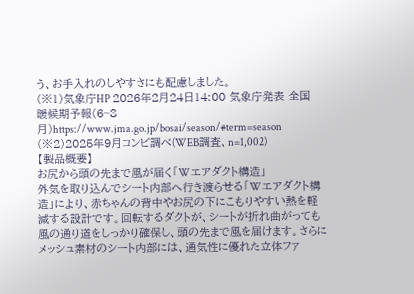う、お手入れのしやすさにも配慮しました。
(※1)気象庁HP 2026年2月24日14:00 気象庁発表 全国 暖候期予報(6~8月)https://www.jma.go.jp/bosai/season/#term=season
(※2)2025年9月コンビ調べ(WEB調査、n=1,002)
【製品概要】
お尻から頭の先まで風が届く「Wエアダクト構造」
外気を取り込んでシート内部へ行き渡らせる「Wエアダクト構造」により、赤ちゃんの背中やお尻の下にこもりやすい熱を軽減する設計です。回転するダクトが、シートが折れ曲がっても風の通り道をしっかり確保し、頭の先まで風を届けます。さらにメッシュ素材のシート内部には、通気性に優れた立体ファ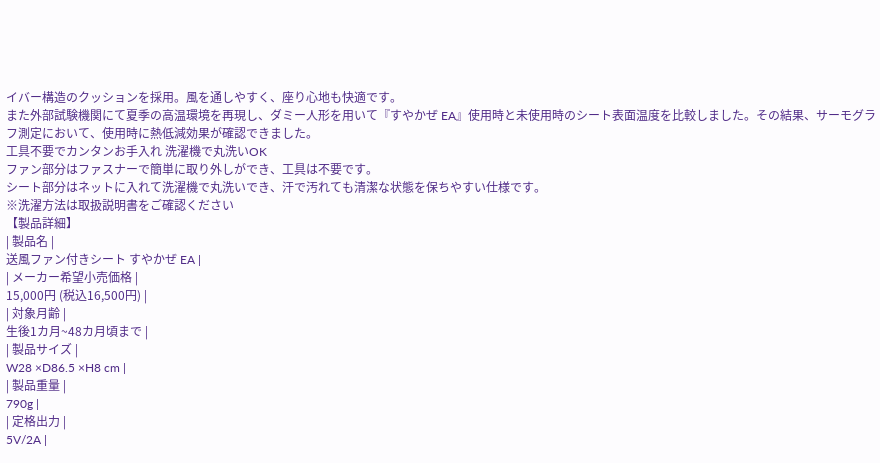イバー構造のクッションを採用。風を通しやすく、座り心地も快適です。
また外部試験機関にて夏季の高温環境を再現し、ダミー人形を用いて『すやかぜ EA』使用時と未使用時のシート表面温度を比較しました。その結果、サーモグラフ測定において、使用時に熱低減効果が確認できました。
工具不要でカンタンお手入れ 洗濯機で丸洗いOK
ファン部分はファスナーで簡単に取り外しができ、工具は不要です。
シート部分はネットに入れて洗濯機で丸洗いでき、汗で汚れても清潔な状態を保ちやすい仕様です。
※洗濯方法は取扱説明書をご確認ください
【製品詳細】
| 製品名 |
送風ファン付きシート すやかぜ EA |
| メーカー希望小売価格 |
15,000円 (税込16,500円) |
| 対象月齢 |
生後1カ月~48カ月頃まで |
| 製品サイズ |
W28 ×D86.5 ×H8 cm |
| 製品重量 |
790g |
| 定格出力 |
5V/2A |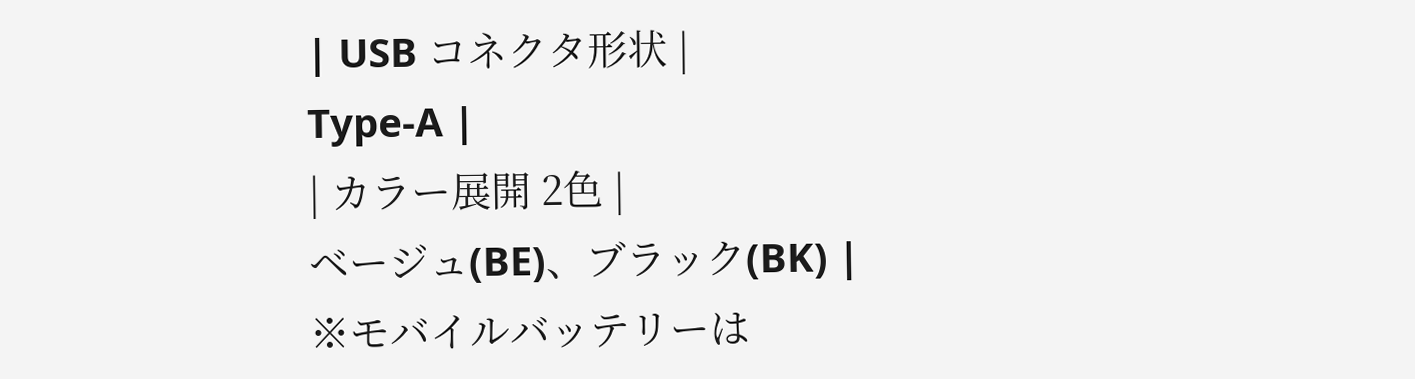| USB コネクタ形状 |
Type-A |
| カラー展開 2色 |
ベージュ(BE)、ブラック(BK) |
※モバイルバッテリーは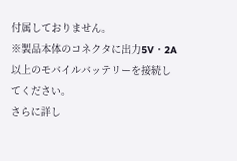付属しておりません。
※製品本体のコネクタに出力5V・2A以上のモバイルバッテリーを接続してください。
さらに詳し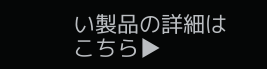い製品の詳細はこちら▶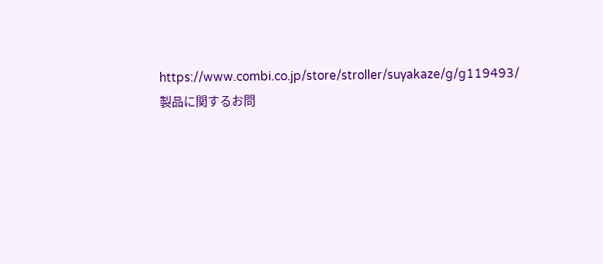https://www.combi.co.jp/store/stroller/suyakaze/g/g119493/
製品に関するお問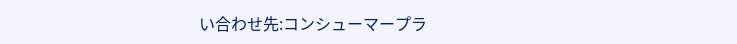い合わせ先:コンシューマープラ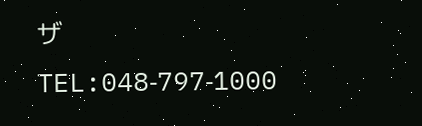ザ TEL:048‐797‐1000